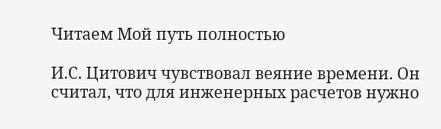Читаем Мой путь полностью

И.С. Цитович чувствовал веяние времени. Он считал, что для инженерных расчетов нужно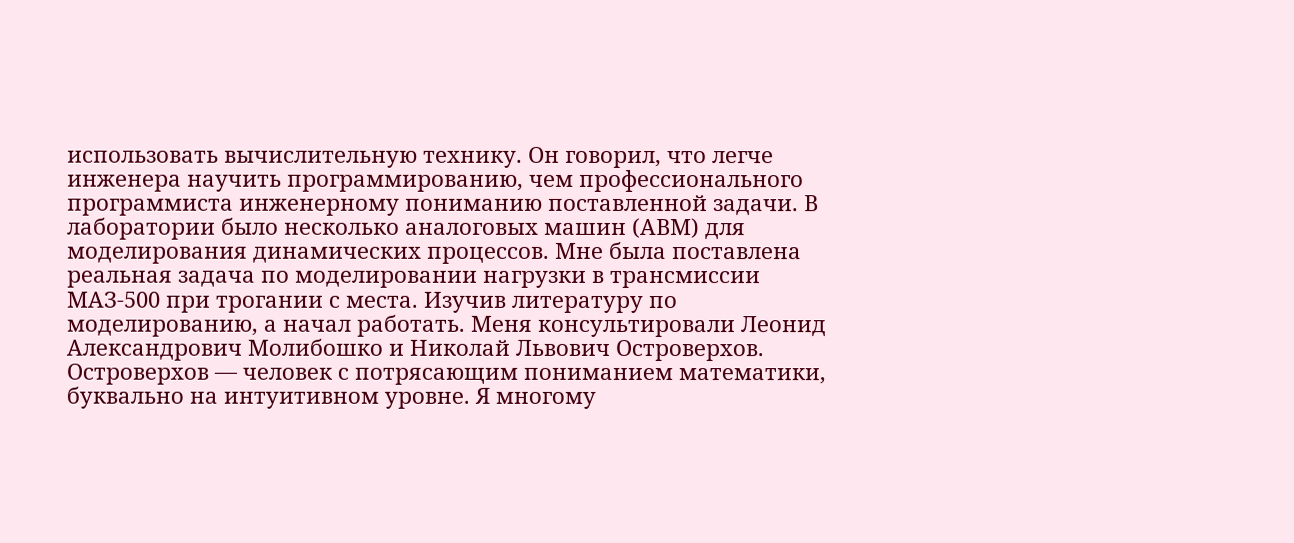использовать вычислительную технику. Он говорил, что легче инженера научить программированию, чем профессионального программиста инженерному пониманию поставленной задачи. В лаборатории было несколько аналоговых машин (АВМ) для моделирования динамических процессов. Мне была поставлена реальная задача по моделировании нагрузки в трансмиссии МАЗ-500 при трогании с места. Изучив литературу по моделированию, а начал работать. Меня консультировали Леонид Александрович Молибошко и Николай Львович Островерхов. Островерхов — человек с потрясающим пониманием математики, буквально на интуитивном уровне. Я многому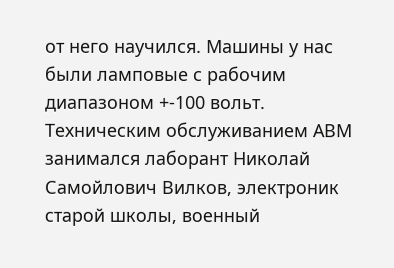от него научился. Машины у нас были ламповые с рабочим диапазоном +-100 вольт. Техническим обслуживанием АВМ занимался лаборант Николай Самойлович Вилков, электроник старой школы, военный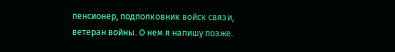пенсионер, подполковник войск связи, ветеран войны. О нем я напишу позже.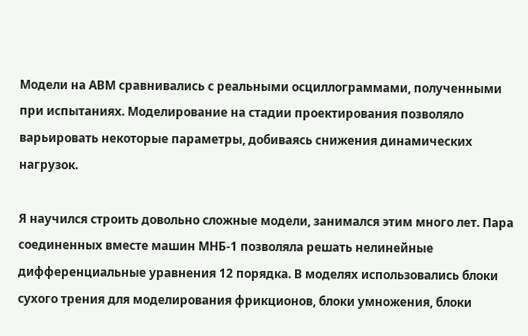Модели на АВМ сравнивались с реальными осциллограммами, полученными при испытаниях. Моделирование на стадии проектирования позволяло варьировать некоторые параметры, добиваясь снижения динамических нагрузок.

Я научился строить довольно сложные модели, занимался этим много лет. Пара соединенных вместе машин МНБ-1 позволяла решать нелинейные дифференциальные уравнения 12 порядка. В моделях использовались блоки сухого трения для моделирования фрикционов, блоки умножения, блоки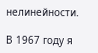нелинейности.

В 1967 году я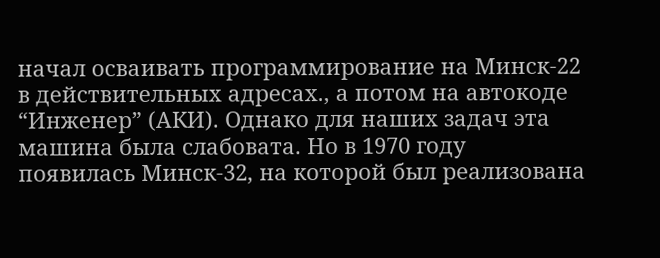начал осваивать программирование на Минск-22 в действительных адресах., а потом на автокоде “Инженер” (АКИ). Однако для наших задач эта машина была слабовата. Но в 1970 году появилась Минск-32, на которой был реализована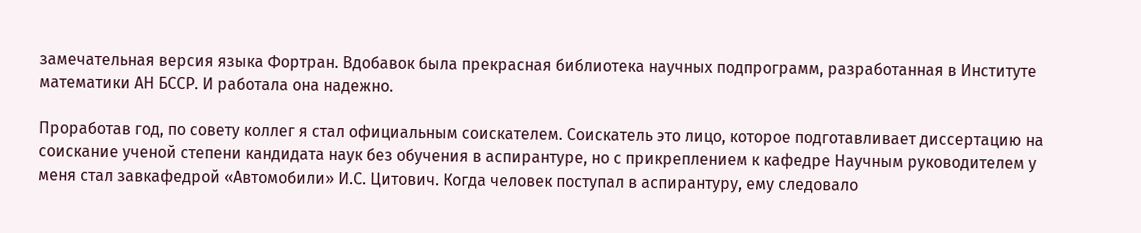замечательная версия языка Фортран. Вдобавок была прекрасная библиотека научных подпрограмм, разработанная в Институте математики АН БССР. И работала она надежно.

Проработав год, по совету коллег я стал официальным соискателем. Соискатель это лицо, которое подготавливает диссертацию на соискание ученой степени кандидата наук без обучения в аспирантуре, но с прикреплением к кафедре Научным руководителем у меня стал завкафедрой «Автомобили» И.С. Цитович. Когда человек поступал в аспирантуру, ему следовало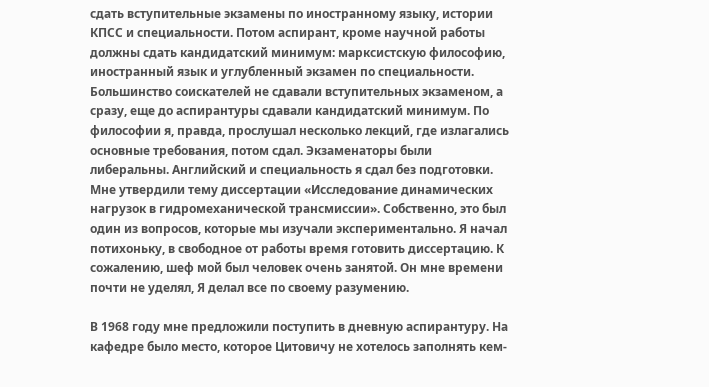сдать вступительные экзамены по иностранному языку, истории КПСС и специальности. Потом аспирант, кроме научной работы должны сдать кандидатский минимум: марксистскую философию, иностранный язык и углубленный экзамен по специальности. Большинство соискателей не сдавали вступительных экзаменом, а сразу, еще до аспирантуры сдавали кандидатский минимум. По философии я, правда, прослушал несколько лекций, где излагались основные требования, потом сдал. Экзаменаторы были либеральны. Английский и специальность я сдал без подготовки. Мне утвердили тему диссертации «Исследование динамических нагрузок в гидромеханической трансмиссии». Собственно, это был один из вопросов, которые мы изучали экспериментально. Я начал потихоньку, в свободное от работы время готовить диссертацию. К сожалению, шеф мой был человек очень занятой. Он мне времени почти не уделял, Я делал все по своему разумению.

В 1968 году мне предложили поступить в дневную аспирантуру. На кафедре было место, которое Цитовичу не хотелось заполнять кем-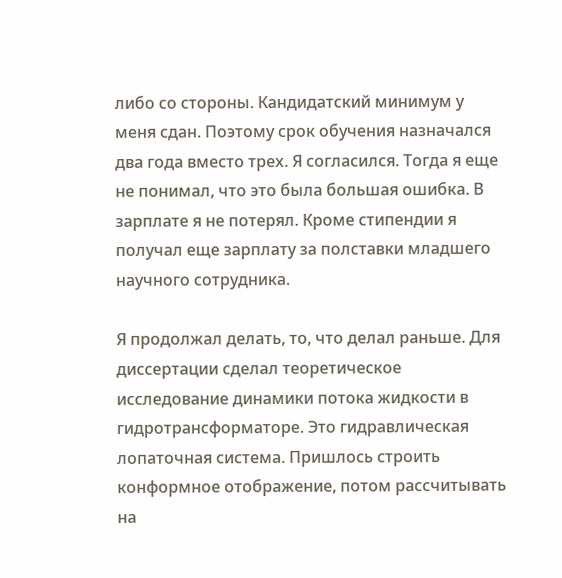либо со стороны. Кандидатский минимум у меня сдан. Поэтому срок обучения назначался два года вместо трех. Я согласился. Тогда я еще не понимал, что это была большая ошибка. В зарплате я не потерял. Кроме стипендии я получал еще зарплату за полставки младшего научного сотрудника.

Я продолжал делать, то, что делал раньше. Для диссертации сделал теоретическое исследование динамики потока жидкости в гидротрансформаторе. Это гидравлическая лопаточная система. Пришлось строить конформное отображение, потом рассчитывать на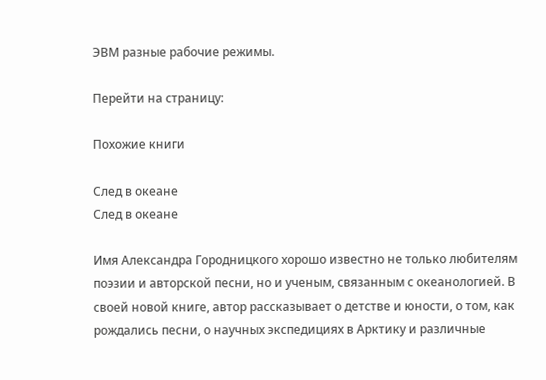ЭВМ разные рабочие режимы.

Перейти на страницу:

Похожие книги

След в океане
След в океане

Имя Александра Городницкого хорошо известно не только любителям поэзии и авторской песни, но и ученым, связанным с океанологией. В своей новой книге, автор рассказывает о детстве и юности, о том, как рождались песни, о научных экспедициях в Арктику и различные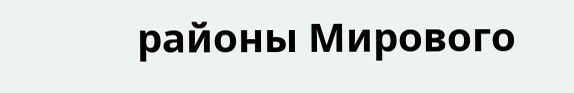районы Мирового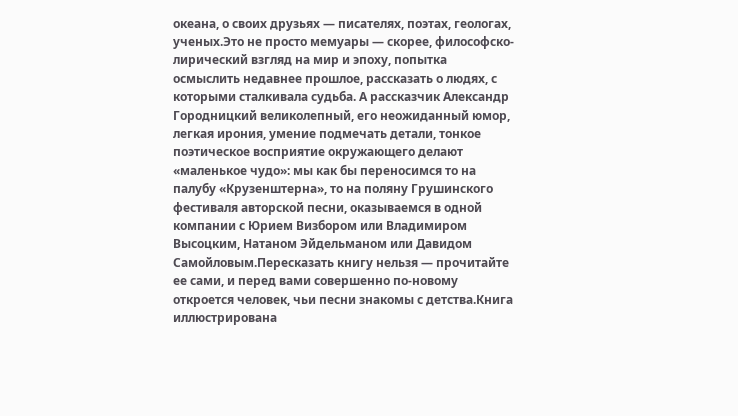океана, о своих друзьях — писателях, поэтах, геологах, ученых.Это не просто мемуары — скорее, философско-лирический взгляд на мир и эпоху, попытка осмыслить недавнее прошлое, рассказать о людях, с которыми сталкивала судьба. А рассказчик Александр Городницкий великолепный, его неожиданный юмор, легкая ирония, умение подмечать детали, тонкое поэтическое восприятие окружающего делают «маленькое чудо»: мы как бы переносимся то на палубу «Крузенштерна», то на поляну Грушинского фестиваля авторской песни, оказываемся в одной компании с Юрием Визбором или Владимиром Высоцким, Натаном Эйдельманом или Давидом Самойловым.Пересказать книгу нельзя — прочитайте ее сами, и перед вами совершенно по-новому откроется человек, чьи песни знакомы с детства.Книга иллюстрирована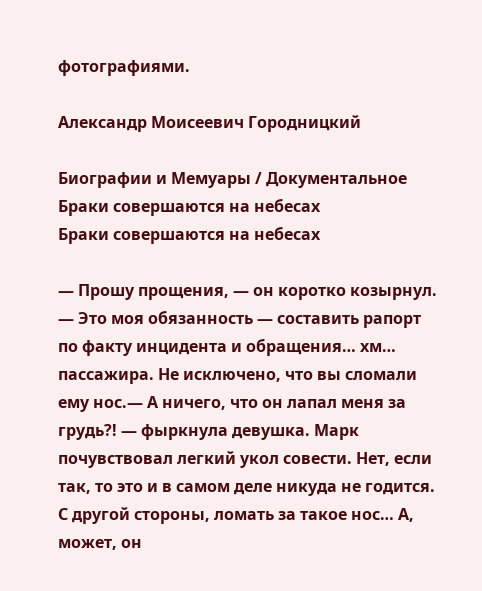фотографиями.

Александр Моисеевич Городницкий

Биографии и Мемуары / Документальное
Браки совершаются на небесах
Браки совершаются на небесах

— Прошу прощения, — он коротко козырнул. — Это моя обязанность — составить рапорт по факту инцидента и обращения… хм… пассажира. Не исключено, что вы сломали ему нос.— А ничего, что он лапал меня за грудь?! — фыркнула девушка. Марк почувствовал легкий укол совести. Нет, если так, то это и в самом деле никуда не годится. С другой стороны, ломать за такое нос… А, может, он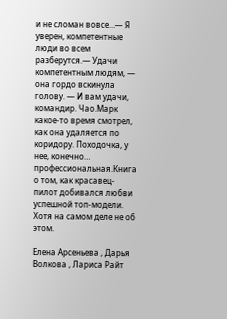и не сломан вовсе…— Я уверен, компетентные люди во всем разберутся.— Удачи компетентным людям, — она гордо вскинула голову. — И вам удачи, командир. Чао.Марк какое-то время смотрел, как она удаляется по коридору. Походочка, у нее, конечно… профессиональная.Книга о том, как красавец-пилот добивался любви успешной топ-модели. Хотя на самом деле не об этом.

Елена Арсеньева , Дарья Волкова , Лариса Райт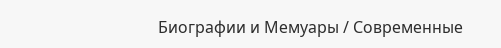Биографии и Мемуары / Современные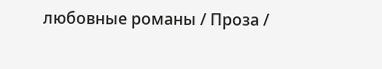любовные романы / Проза /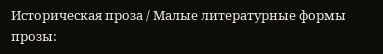Историческая проза / Малые литературные формы прозы: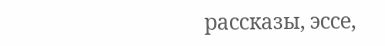рассказы, эссе,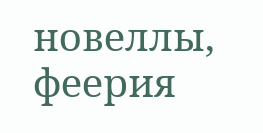новеллы, феерия